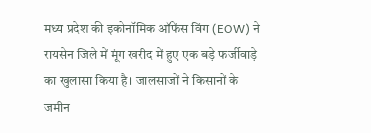मध्य प्रदेश की इकोनॉमिक ऑफेंस विंग (EOW) ने रायसेन जिले में मूंग खरीद में हुए एक बड़े फर्जीवाड़े का खुलासा किया है। जालसाजों ने किसानों के जमीन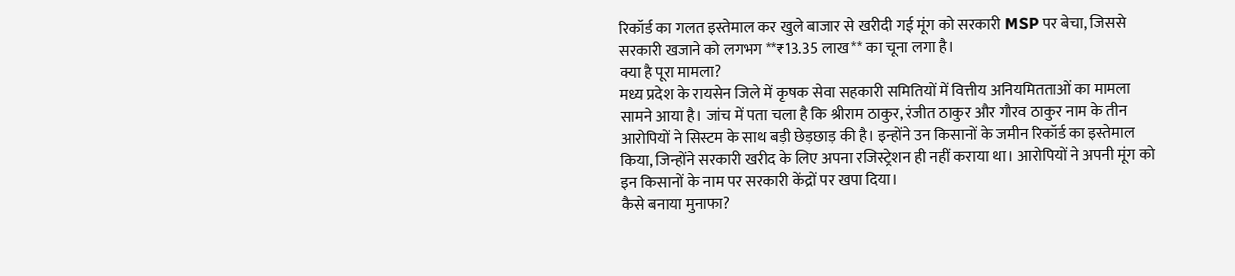रिकॉर्ड का गलत इस्तेमाल कर खुले बाजार से खरीदी गई मूंग को सरकारी MSP पर बेचा, जिससे सरकारी खजाने को लगभग **₹13.35 लाख** का चूना लगा है।
क्या है पूरा मामला?
मध्य प्रदेश के रायसेन जिले में कृषक सेवा सहकारी समितियों में वित्तीय अनियमितताओं का मामला सामने आया है। जांच में पता चला है कि श्रीराम ठाकुर, रंजीत ठाकुर और गौरव ठाकुर नाम के तीन आरोपियों ने सिस्टम के साथ बड़ी छेड़छाड़ की है। इन्होंने उन किसानों के जमीन रिकॉर्ड का इस्तेमाल किया, जिन्होंने सरकारी खरीद के लिए अपना रजिस्ट्रेशन ही नहीं कराया था। आरोपियों ने अपनी मूंग को इन किसानों के नाम पर सरकारी केंद्रों पर खपा दिया।
कैसे बनाया मुनाफा?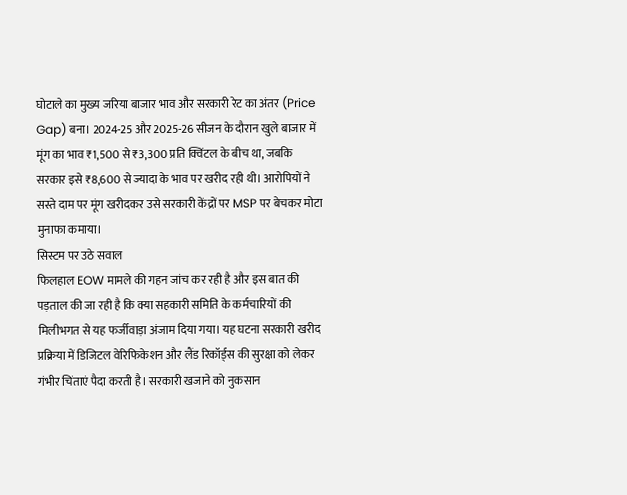घोटाले का मुख्य जरिया बाजार भाव और सरकारी रेट का अंतर (Price Gap) बना। 2024-25 और 2025-26 सीजन के दौरान खुले बाजार में मूंग का भाव ₹1,500 से ₹3,300 प्रति क्विंटल के बीच था, जबकि सरकार इसे ₹8,600 से ज्यादा के भाव पर खरीद रही थी। आरोपियों ने सस्ते दाम पर मूंग खरीदकर उसे सरकारी केंद्रों पर MSP पर बेचकर मोटा मुनाफा कमाया।
सिस्टम पर उठे सवाल
फिलहाल EOW मामले की गहन जांच कर रही है और इस बात की पड़ताल की जा रही है कि क्या सहकारी समिति के कर्मचारियों की मिलीभगत से यह फर्जीवाड़ा अंजाम दिया गया। यह घटना सरकारी खरीद प्रक्रिया में डिजिटल वेरिफिकेशन और लैंड रिकॉर्ड्स की सुरक्षा को लेकर गंभीर चिंताएं पैदा करती है। सरकारी खजाने को नुकसान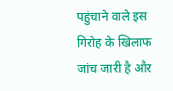पहुंचाने वाले इस गिरोह के खिलाफ जांच जारी है और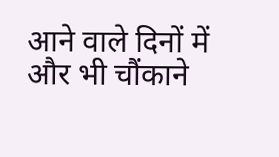आने वाले दिनों में और भी चौंकाने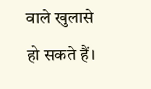वाले खुलासे हो सकते हैं।